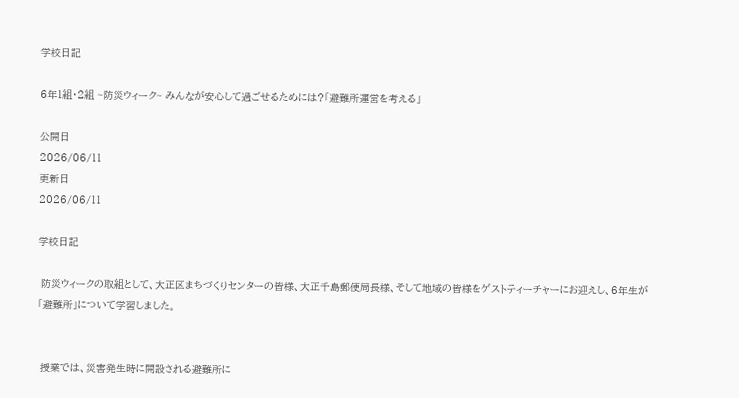学校日記

6年1組・2組 ~防災ウィーク~ みんなが安心して過ごせるためには?「避難所運営を考える」

公開日
2026/06/11
更新日
2026/06/11

学校日記

 防災ウィークの取組として、大正区まちづくりセンターの皆様、大正千島郵便局長様、そして地域の皆様をゲストティーチャーにお迎えし、6年生が「避難所」について学習しました。


 授業では、災害発生時に開設される避難所に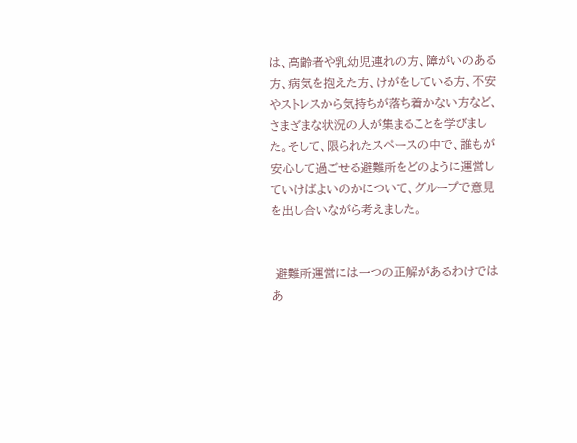は、高齢者や乳幼児連れの方、障がいのある方、病気を抱えた方、けがをしている方、不安やストレスから気持ちが落ち着かない方など、さまざまな状況の人が集まることを学びました。そして、限られたスペースの中で、誰もが安心して過ごせる避難所をどのように運営していけばよいのかについて、グループで意見を出し合いながら考えました。


 避難所運営には一つの正解があるわけではあ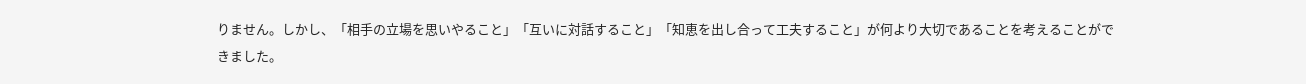りません。しかし、「相手の立場を思いやること」「互いに対話すること」「知恵を出し合って工夫すること」が何より大切であることを考えることができました。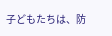子どもたちは、防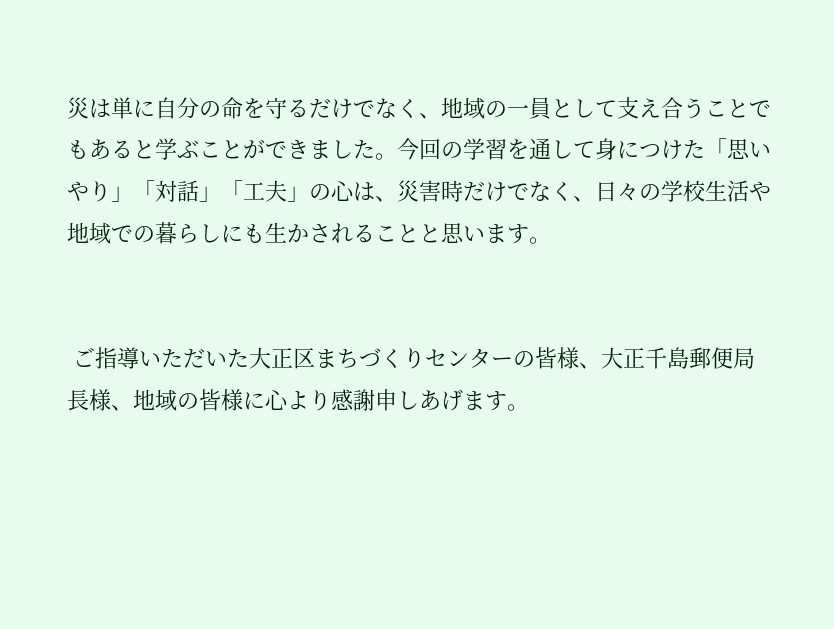災は単に自分の命を守るだけでなく、地域の一員として支え合うことでもあると学ぶことができました。今回の学習を通して身につけた「思いやり」「対話」「工夫」の心は、災害時だけでなく、日々の学校生活や地域での暮らしにも生かされることと思います。


 ご指導いただいた大正区まちづくりセンターの皆様、大正千島郵便局長様、地域の皆様に心より感謝申しあげます。